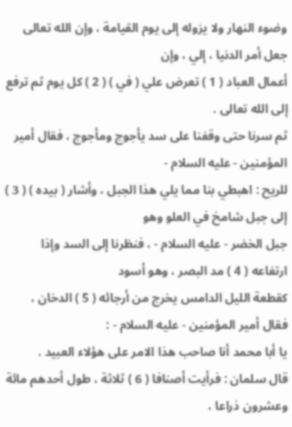وضوء النهار ولا يزوله إلى يوم القيامة ، وإن الله تعالى جعل أمر الدنيا ، إلي ، وإن
أعمال العباد ( 1 ) تعرض علي ( في ) ( 2 ) كل يوم ثم ترفع إلى الله تعالى .
ثم سرنا حتى وقفنا على سد يأجوج ومأجوج ، فقال أمير المؤمنين - عليه السلام -
للريح : اهبطي بنا مما يلي هذا الجبل ، وأشار ( بيده ) ( 3 ) إلى جبل شامخ في العلو وهو
جبل الخضر - عليه السلام - ، فنظرنا إلى السد وإذا ارتفاعه ( 4 ) مد البصر ، وهو أسود
كقطعة الليل الدامس يخرج من أرجائه ( 5 ) الدخان ، فقال أمير المؤمنين - عليه السلام - :
يا أبا محمد أنا صاحب هذا الامر على هؤلاء العبيد .
قال سلمان : فرأيت أصنافا ( 6 ) ثلاثة ، طول أحدهم مائة وعشرون ذراعا ،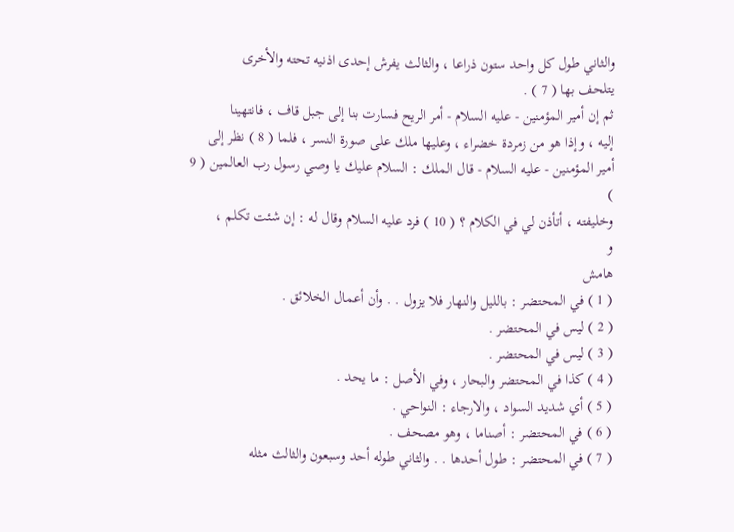والثاني طول كل واحد ستون ذراعا ، والثالث يفرش إحدى اذنيه تحته والأخرى
يتلحف بها ( 7 ) .
ثم إن أمير المؤمنين - عليه السلام - أمر الريح فسارت بنا إلى جبل قاف ، فانتهينا
إليه ، وإذا هو من زمردة خضراء ، وعليها ملك على صورة النسر ، فلما ( 8 ) نظر إلى
أمير المؤمنين - عليه السلام - قال الملك : السلام عليك يا وصي رسول رب العالمين ( 9 )
وخليفته ، أتأذن لي في الكلام ؟ ( 10 ) فرد عليه السلام وقال له : إن شئت تكلم ،
و
هامش
( 1 ) في المحتضر : بالليل والنهار فلا يزول . . وأن أعمال الخلائق .
( 2 ) ليس في المحتضر .
( 3 ) ليس في المحتضر .
( 4 ) كذا في المحتضر والبحار ، وفي الأصل : ما يحد .
( 5 ) أي شديد السواد ، والارجاء : النواحي .
( 6 ) في المحتضر : أصناما ، وهو مصحف .
( 7 ) في المحتضر : طول أحدها . . والثاني طوله أحد وسبعون والثالث مثله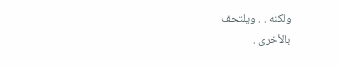ولكنه . . ويلتحف
بالأخرى .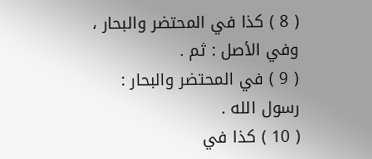( 8 ) كذا في المحتضر والبحار ، وفي الأصل : ثم .
( 9 ) في المحتضر والبحار : رسول الله .
( 10 ) كذا في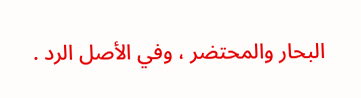البحار والمحتضر ، وفي الأصل الرد .